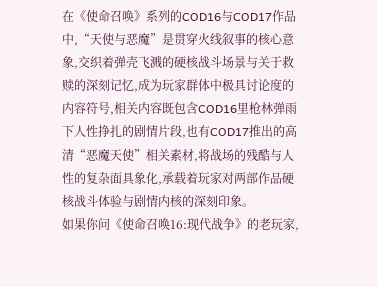在《使命召唤》系列的COD16与COD17作品中,“天使与恶魔”是贯穿火线叙事的核心意象,交织着弹壳飞溅的硬核战斗场景与关于救赎的深刻记忆,成为玩家群体中极具讨论度的内容符号,相关内容既包含COD16里枪林弹雨下人性挣扎的剧情片段,也有COD17推出的高清“恶魔天使”相关素材,将战场的残酷与人性的复杂面具象化,承载着玩家对两部作品硬核战斗体验与剧情内核的深刻印象。
如果你问《使命召唤16:现代战争》的老玩家,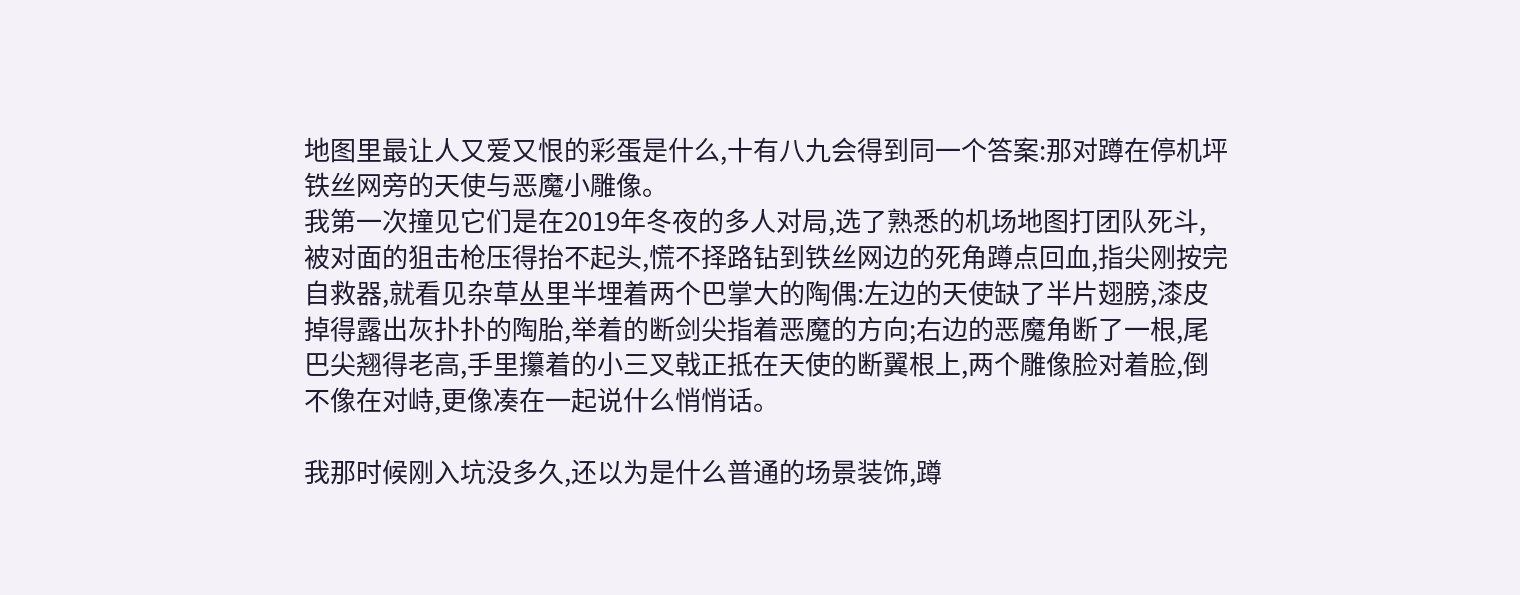地图里最让人又爱又恨的彩蛋是什么,十有八九会得到同一个答案:那对蹲在停机坪铁丝网旁的天使与恶魔小雕像。
我第一次撞见它们是在2019年冬夜的多人对局,选了熟悉的机场地图打团队死斗,被对面的狙击枪压得抬不起头,慌不择路钻到铁丝网边的死角蹲点回血,指尖刚按完自救器,就看见杂草丛里半埋着两个巴掌大的陶偶:左边的天使缺了半片翅膀,漆皮掉得露出灰扑扑的陶胎,举着的断剑尖指着恶魔的方向;右边的恶魔角断了一根,尾巴尖翘得老高,手里攥着的小三叉戟正抵在天使的断翼根上,两个雕像脸对着脸,倒不像在对峙,更像凑在一起说什么悄悄话。

我那时候刚入坑没多久,还以为是什么普通的场景装饰,蹲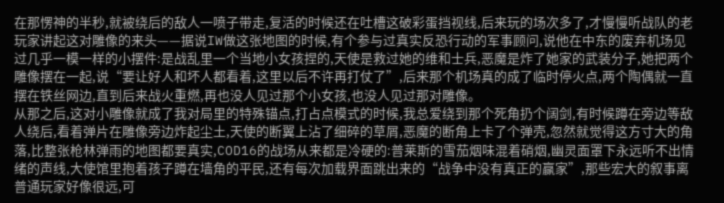在那愣神的半秒,就被绕后的敌人一喷子带走,复活的时候还在吐槽这破彩蛋挡视线,后来玩的场次多了,才慢慢听战队的老玩家讲起这对雕像的来头——据说IW做这张地图的时候,有个参与过真实反恐行动的军事顾问,说他在中东的废弃机场见过几乎一模一样的小摆件:是战乱里一个当地小女孩捏的,天使是救过她的维和士兵,恶魔是炸了她家的武装分子,她把两个雕像摆在一起,说“要让好人和坏人都看着,这里以后不许再打仗了”,后来那个机场真的成了临时停火点,两个陶偶就一直摆在铁丝网边,直到后来战火重燃,再也没人见过那个小女孩,也没人见过那对雕像。
从那之后,这对小雕像就成了我对局里的特殊锚点,打占点模式的时候,我总爱绕到那个死角扔个阔剑,有时候蹲在旁边等敌人绕后,看着弹片在雕像旁边炸起尘土,天使的断翼上沾了细碎的草屑,恶魔的断角上卡了个弹壳,忽然就觉得这方寸大的角落,比整张枪林弹雨的地图都要真实,COD16的战场从来都是冷硬的:普莱斯的雪茄烟味混着硝烟,幽灵面罩下永远听不出情绪的声线,大使馆里抱着孩子蹲在墙角的平民,还有每次加载界面跳出来的“战争中没有真正的赢家”,那些宏大的叙事离普通玩家好像很远,可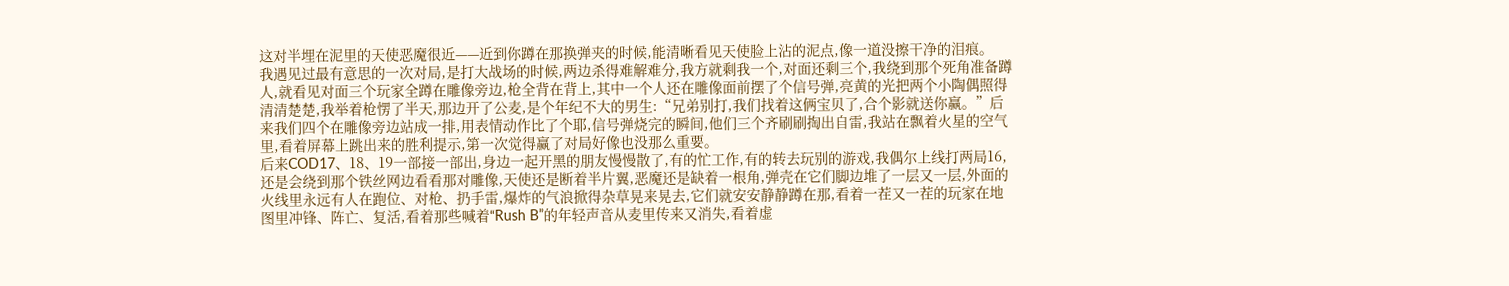这对半埋在泥里的天使恶魔很近——近到你蹲在那换弹夹的时候,能清晰看见天使脸上沾的泥点,像一道没擦干净的泪痕。
我遇见过最有意思的一次对局,是打大战场的时候,两边杀得难解难分,我方就剩我一个,对面还剩三个,我绕到那个死角准备蹲人,就看见对面三个玩家全蹲在雕像旁边,枪全背在背上,其中一个人还在雕像面前摆了个信号弹,亮黄的光把两个小陶偶照得清清楚楚,我举着枪愣了半天,那边开了公麦,是个年纪不大的男生:“兄弟别打,我们找着这俩宝贝了,合个影就送你赢。”后来我们四个在雕像旁边站成一排,用表情动作比了个耶,信号弹烧完的瞬间,他们三个齐刷刷掏出自雷,我站在飘着火星的空气里,看着屏幕上跳出来的胜利提示,第一次觉得赢了对局好像也没那么重要。
后来COD17、18、19一部接一部出,身边一起开黑的朋友慢慢散了,有的忙工作,有的转去玩别的游戏,我偶尔上线打两局16,还是会绕到那个铁丝网边看看那对雕像,天使还是断着半片翼,恶魔还是缺着一根角,弹壳在它们脚边堆了一层又一层,外面的火线里永远有人在跑位、对枪、扔手雷,爆炸的气浪掀得杂草晃来晃去,它们就安安静静蹲在那,看着一茬又一茬的玩家在地图里冲锋、阵亡、复活,看着那些喊着“Rush B”的年轻声音从麦里传来又消失,看着虚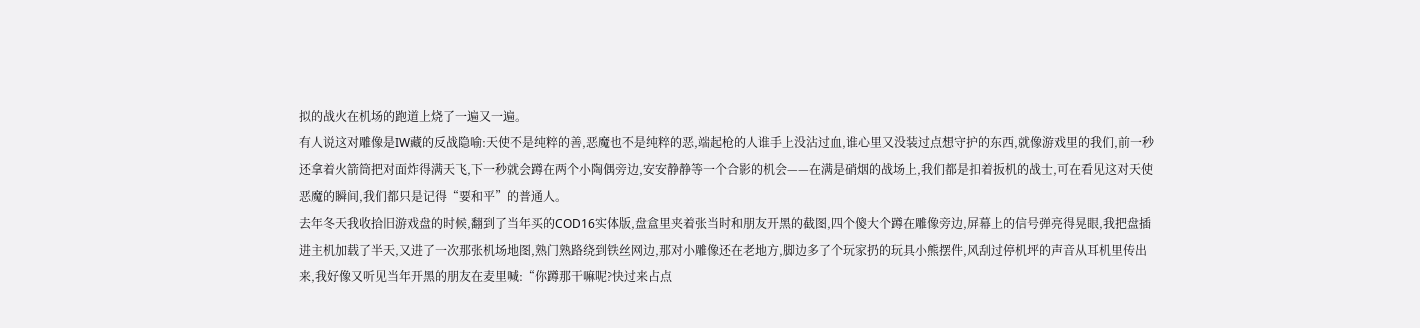拟的战火在机场的跑道上烧了一遍又一遍。
有人说这对雕像是IW藏的反战隐喻:天使不是纯粹的善,恶魔也不是纯粹的恶,端起枪的人谁手上没沾过血,谁心里又没装过点想守护的东西,就像游戏里的我们,前一秒还拿着火箭筒把对面炸得满天飞,下一秒就会蹲在两个小陶偶旁边,安安静静等一个合影的机会——在满是硝烟的战场上,我们都是扣着扳机的战士,可在看见这对天使恶魔的瞬间,我们都只是记得“要和平”的普通人。
去年冬天我收拾旧游戏盘的时候,翻到了当年买的COD16实体版,盘盒里夹着张当时和朋友开黑的截图,四个傻大个蹲在雕像旁边,屏幕上的信号弹亮得晃眼,我把盘插进主机加载了半天,又进了一次那张机场地图,熟门熟路绕到铁丝网边,那对小雕像还在老地方,脚边多了个玩家扔的玩具小熊摆件,风刮过停机坪的声音从耳机里传出来,我好像又听见当年开黑的朋友在麦里喊:“你蹲那干嘛呢?快过来占点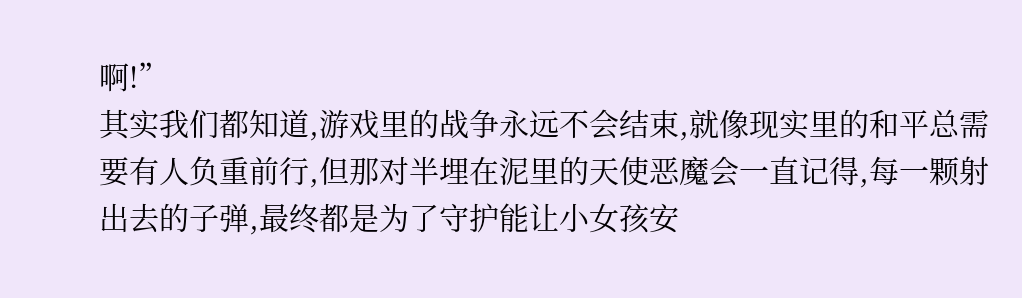啊!”
其实我们都知道,游戏里的战争永远不会结束,就像现实里的和平总需要有人负重前行,但那对半埋在泥里的天使恶魔会一直记得,每一颗射出去的子弹,最终都是为了守护能让小女孩安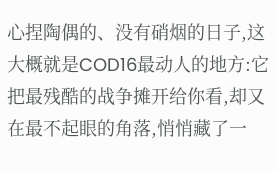心捏陶偶的、没有硝烟的日子,这大概就是COD16最动人的地方:它把最残酷的战争摊开给你看,却又在最不起眼的角落,悄悄藏了一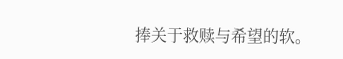捧关于救赎与希望的软。